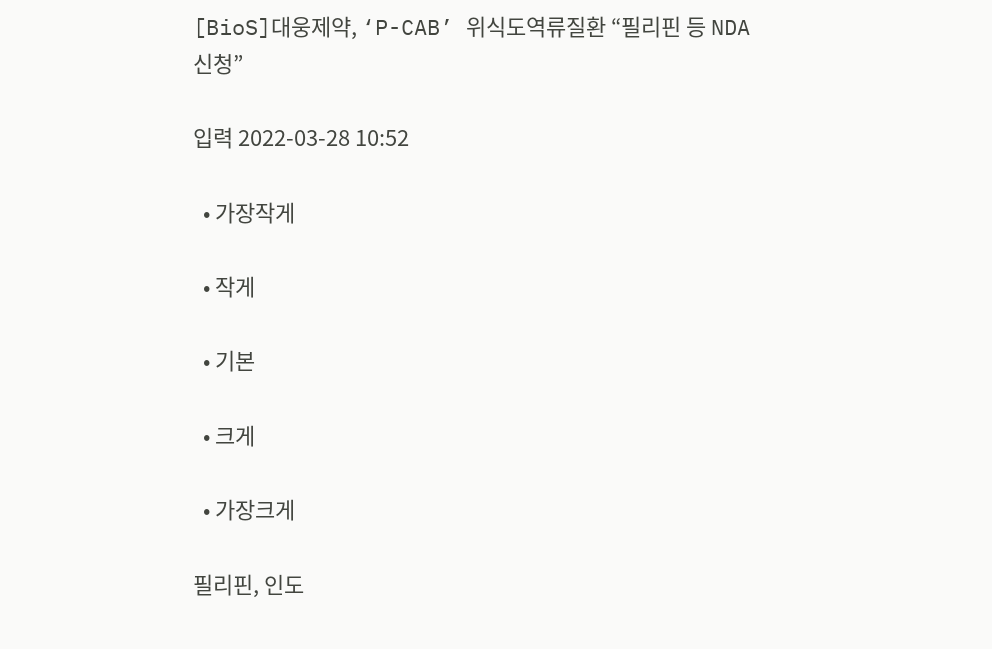[BioS]대웅제약, ‘P-CAB’ 위식도역류질환 “필리핀 등 NDA 신청”

입력 2022-03-28 10:52

  • 가장작게

  • 작게

  • 기본

  • 크게

  • 가장크게

필리핀, 인도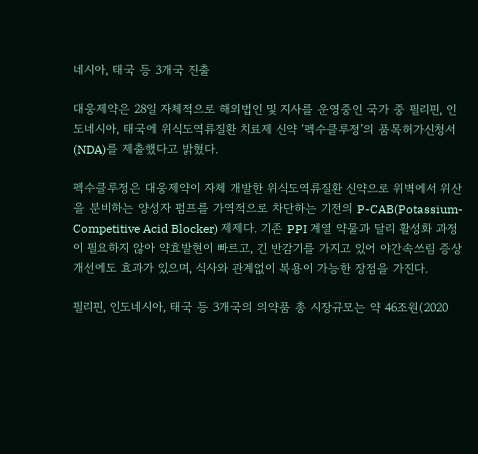네시아, 태국 등 3개국 진출

대웅제약은 28일 자체적으로 해외법인 및 지사를 운영중인 국가 중 필리핀, 인도네시아, 태국에 위식도역류질환 치료제 신약 ‘펙수클루정’의 품목허가신청서(NDA)를 제출했다고 밝혔다.

펙수클루정은 대웅제약이 자체 개발한 위식도역류질환 신약으로 위벽에서 위산을 분비하는 양성자 펌프를 가역적으로 차단하는 기전의 P-CAB(Potassium-Competitive Acid Blocker) 제제다. 기존 PPI 계열 약물과 달리 활성화 과정이 필요하지 않아 약효발현이 빠르고, 긴 반감기를 가지고 있어 야간속쓰림 증상개선에도 효과가 있으며, 식사와 관계없이 복용이 가능한 장점을 가진다.

필리핀, 인도네시아, 태국 등 3개국의 의약품 총 시장규모는 약 46조원(2020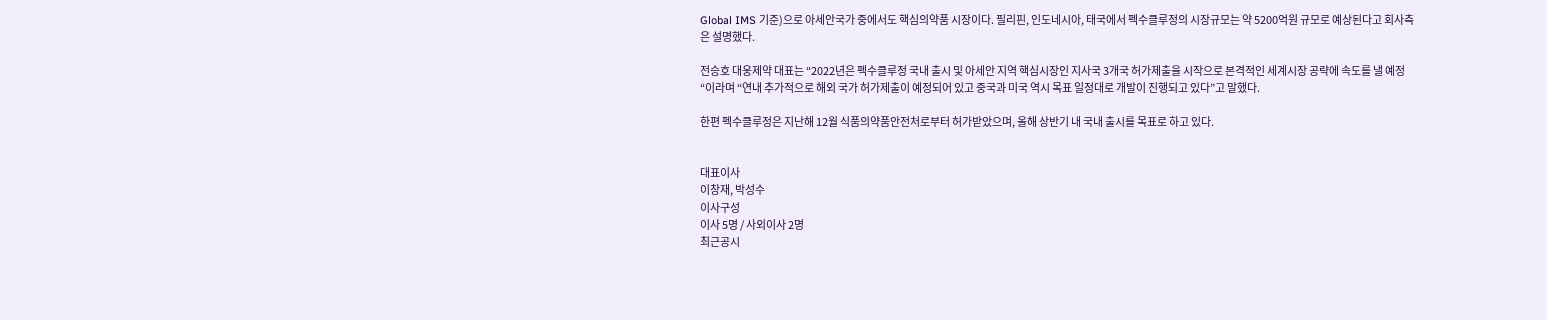Global IMS 기준)으로 아세안국가 중에서도 핵심의약품 시장이다. 필리핀, 인도네시아, 태국에서 펙수클루정의 시장규모는 약 5200억원 규모로 예상된다고 회사측은 설명했다.

전승호 대웅제약 대표는 “2022년은 펙수클루정 국내 출시 및 아세안 지역 핵심시장인 지사국 3개국 허가제출을 시작으로 본격적인 세계시장 공략에 속도를 낼 예정“이라며 “연내 추가적으로 해외 국가 허가제출이 예정되어 있고 중국과 미국 역시 목표 일정대로 개발이 진행되고 있다”고 말했다.

한편 펙수클루정은 지난해 12월 식품의약품안전처로부터 허가받았으며, 올해 상반기 내 국내 출시를 목표로 하고 있다.


대표이사
이창재, 박성수
이사구성
이사 5명 / 사외이사 2명
최근공시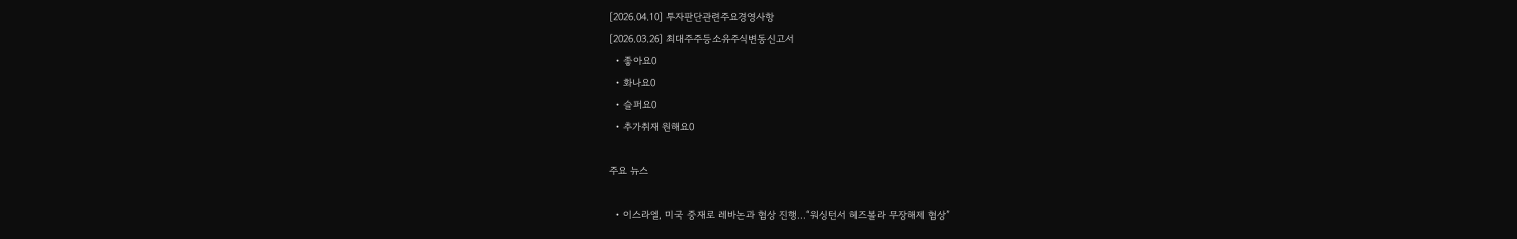[2026.04.10] 투자판단관련주요경영사항
[2026.03.26] 최대주주등소유주식변동신고서
  • 좋아요0
  • 화나요0
  • 슬퍼요0
  • 추가취재 원해요0

주요 뉴스

  • 이스라엘, 미국 중재로 레바논과 협상 진행…“워싱턴서 헤즈볼라 무장해제 협상”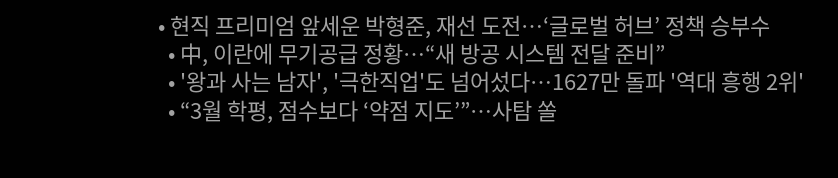• 현직 프리미엄 앞세운 박형준, 재선 도전…‘글로벌 허브’ 정책 승부수
  • 中, 이란에 무기공급 정황…“새 방공 시스템 전달 준비”
  • '왕과 사는 남자', '극한직업'도 넘어섰다⋯1627만 돌파 '역대 흥행 2위'
  • “3월 학평, 점수보다 ‘약점 지도’”…사탐 쏠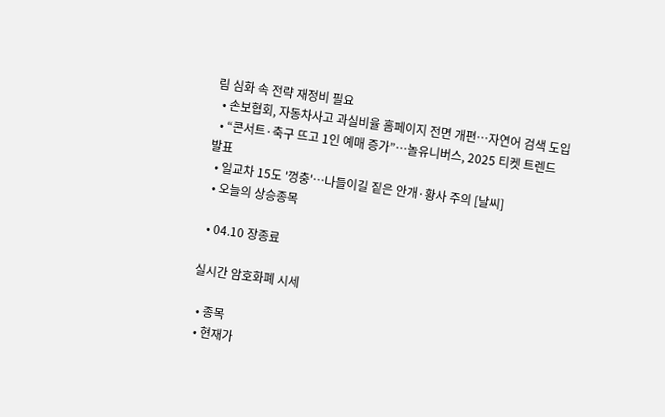림 심화 속 전략 재정비 필요
  • 손보협회, 자동차사고 과실비율 홈페이지 전면 개편⋯자연어 검색 도입
  • “콘서트·축구 뜨고 1인 예매 증가”…놀유니버스, 2025 티켓 트렌드 발표
  • 일교차 15도 '껑충'…나들이길 짙은 안개·황사 주의 [날씨]
  • 오늘의 상승종목

  • 04.10 장종료

실시간 암호화폐 시세

  • 종목
  • 현재가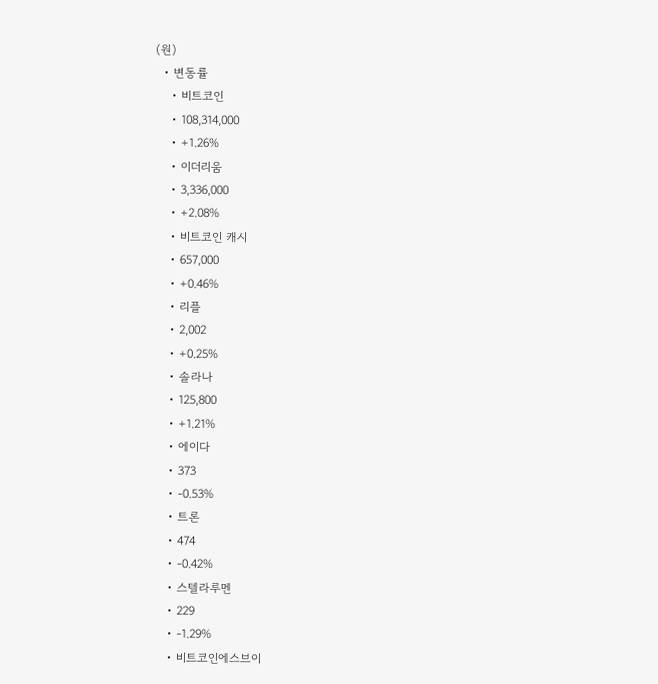(원)
  • 변동률
    • 비트코인
    • 108,314,000
    • +1.26%
    • 이더리움
    • 3,336,000
    • +2.08%
    • 비트코인 캐시
    • 657,000
    • +0.46%
    • 리플
    • 2,002
    • +0.25%
    • 솔라나
    • 125,800
    • +1.21%
    • 에이다
    • 373
    • -0.53%
    • 트론
    • 474
    • -0.42%
    • 스텔라루멘
    • 229
    • -1.29%
    • 비트코인에스브이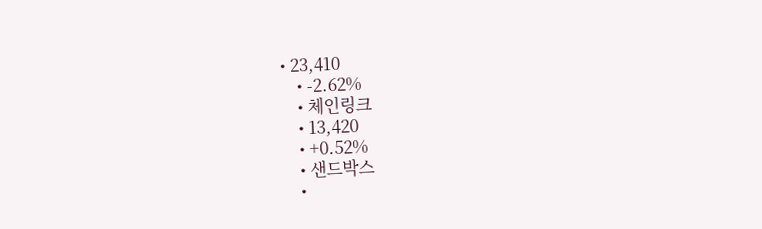• 23,410
    • -2.62%
    • 체인링크
    • 13,420
    • +0.52%
    • 샌드박스
    •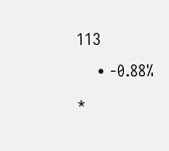113
    • -0.88%
*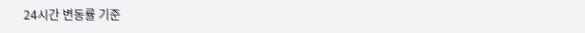24시간 변동률 기준